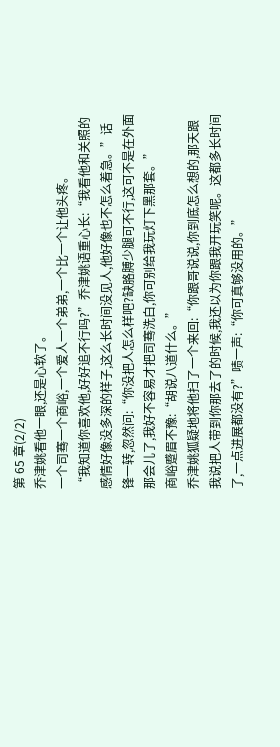第 65 章(2/2)
乔津姚看他一眼,还是心软了。
一个司骞一个商峪,一个爱人一个弟弟,一个比一个让他头疼。
“我知道你喜欢他,好好追不行吗?”乔津姚语重心长:“我看他和关照的感情好像没多深的样子,这么长时间没见人,他好像也不怎么着急。”话锋一转,忽然问:“你没把人怎么样吧?缺胳膊少腿可不行,这可不是在外面那会儿了,我好不容易才把司骞洗白,你可别给我玩灯下黑那套。”
商峪蹙眉不豫:“胡说八道什么。”
乔津姚狐疑地将他扫了一个来回:“你跟哥说说,你到底怎么想的,那天跟我说把人带到你那去了的时候,我还以为你跟我开玩笑呢。这都多长时间了,一点进展都没有?”啧一声:“你可真够没用的。”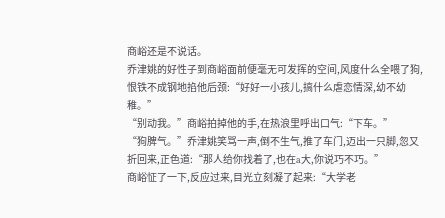商峪还是不说话。
乔津姚的好性子到商峪面前便毫无可发挥的空间,风度什么全喂了狗,恨铁不成钢地掐他后颈:“好好一小孩儿,搞什么虐恋情深,幼不幼稚。”
“别动我。”商峪拍掉他的手,在热浪里呼出口气:“下车。”
“狗脾气。”乔津姚笑骂一声,倒不生气,推了车门,迈出一只脚,忽又折回来,正色道:“那人给你找着了,也在a大,你说巧不巧。”
商峪怔了一下,反应过来,目光立刻凝了起来:“大学老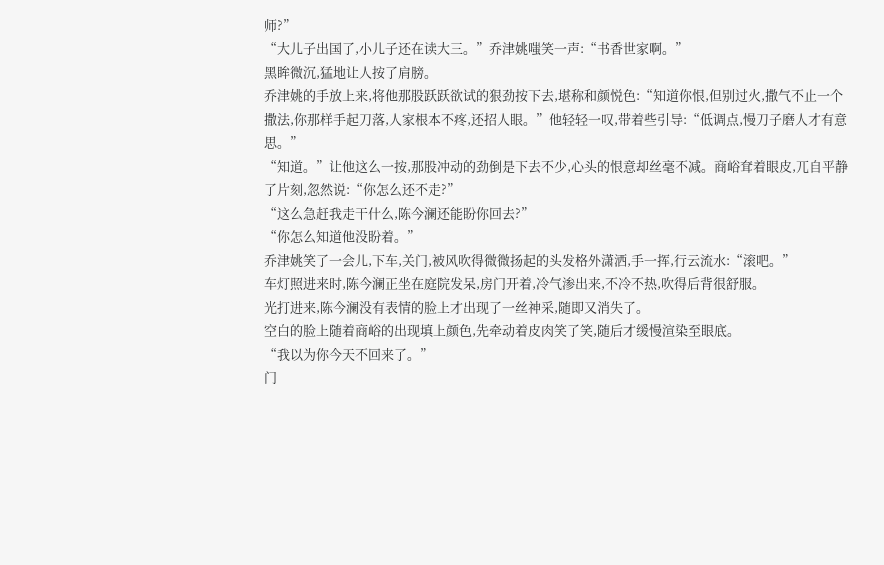师?”
“大儿子出国了,小儿子还在读大三。”乔津姚嗤笑一声:“书香世家啊。”
黑眸微沉,猛地让人按了肩膀。
乔津姚的手放上来,将他那股跃跃欲试的狠劲按下去,堪称和颜悦色:“知道你恨,但别过火,撒气不止一个撒法,你那样手起刀落,人家根本不疼,还招人眼。”他轻轻一叹,带着些引导:“低调点,慢刀子磨人才有意思。”
“知道。”让他这么一按,那股冲动的劲倒是下去不少,心头的恨意却丝毫不减。商峪耷着眼皮,兀自平静了片刻,忽然说:“你怎么还不走?”
“这么急赶我走干什么,陈今澜还能盼你回去?”
“你怎么知道他没盼着。”
乔津姚笑了一会儿,下车,关门,被风吹得微微扬起的头发格外潇洒,手一挥,行云流水:“滚吧。”
车灯照进来时,陈今澜正坐在庭院发呆,房门开着,冷气渗出来,不冷不热,吹得后背很舒服。
光打进来,陈今澜没有表情的脸上才出现了一丝神采,随即又消失了。
空白的脸上随着商峪的出现填上颜色,先牵动着皮肉笑了笑,随后才缓慢渲染至眼底。
“我以为你今天不回来了。”
门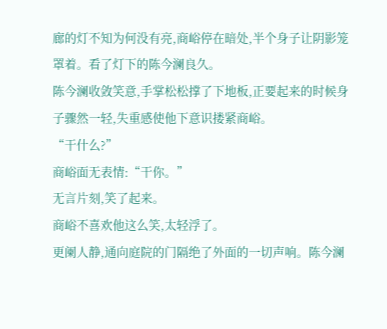廊的灯不知为何没有亮,商峪停在暗处,半个身子让阴影笼罩着。看了灯下的陈今澜良久。
陈今澜收敛笑意,手掌松松撑了下地板,正要起来的时候身子骤然一轻,失重感使他下意识搂紧商峪。
“干什么?”
商峪面无表情:“干你。”
无言片刻,笑了起来。
商峪不喜欢他这么笑,太轻浮了。
更阑人静,通向庭院的门隔绝了外面的一切声响。陈今澜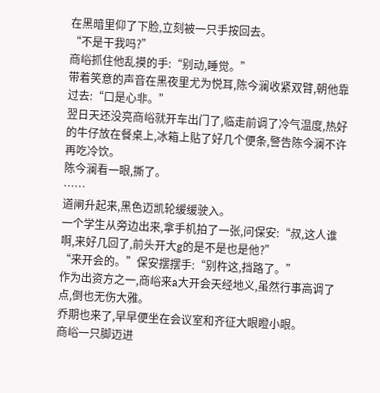在黑暗里仰了下脸,立刻被一只手按回去。
“不是干我吗?”
商峪抓住他乱摸的手:“别动,睡觉。”
带着笑意的声音在黑夜里尤为悦耳,陈今澜收紧双臂,朝他靠过去:“口是心非。”
翌日天还没亮商峪就开车出门了,临走前调了冷气温度,热好的牛仔放在餐桌上,冰箱上贴了好几个便条,警告陈今澜不许再吃冷饮。
陈今澜看一眼,撕了。
……
道闸升起来,黑色迈凯轮缓缓驶入。
一个学生从旁边出来,拿手机拍了一张,问保安:“叔,这人谁啊,来好几回了,前头开大g的是不是也是他?”
“来开会的。”保安摆摆手:“别杵这,挡路了。”
作为出资方之一,商峪来a大开会天经地义,虽然行事高调了点,倒也无伤大雅。
乔期也来了,早早便坐在会议室和齐征大眼瞪小眼。
商峪一只脚迈进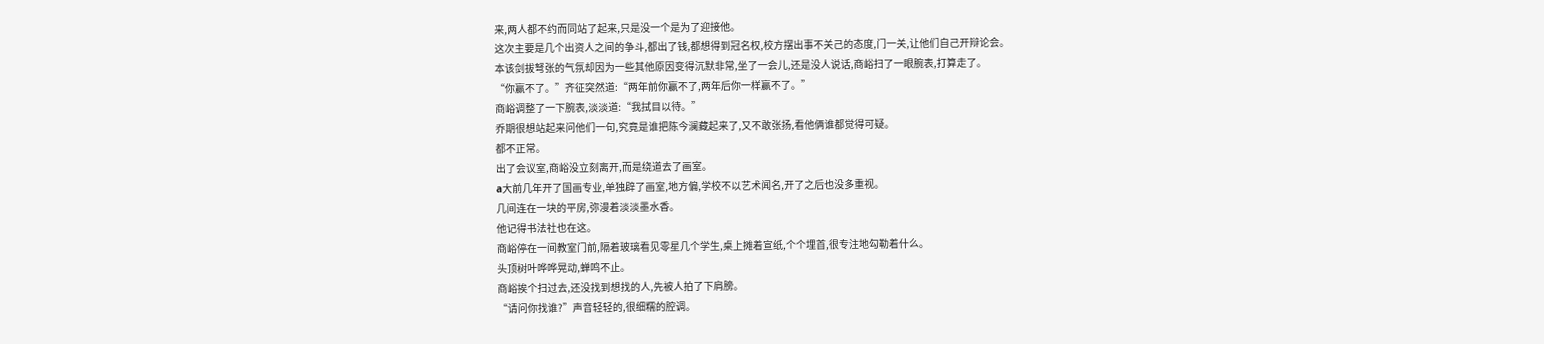来,两人都不约而同站了起来,只是没一个是为了迎接他。
这次主要是几个出资人之间的争斗,都出了钱,都想得到冠名权,校方摆出事不关己的态度,门一关,让他们自己开辩论会。
本该剑拔弩张的气氛却因为一些其他原因变得沉默非常,坐了一会儿,还是没人说话,商峪扫了一眼腕表,打算走了。
“你赢不了。”齐征突然道:“两年前你赢不了,两年后你一样赢不了。”
商峪调整了一下腕表,淡淡道:“我拭目以待。”
乔期很想站起来问他们一句,究竟是谁把陈今澜藏起来了,又不敢张扬,看他俩谁都觉得可疑。
都不正常。
出了会议室,商峪没立刻离开,而是绕道去了画室。
a大前几年开了国画专业,单独辟了画室,地方偏,学校不以艺术闻名,开了之后也没多重视。
几间连在一块的平房,弥漫着淡淡墨水香。
他记得书法社也在这。
商峪停在一间教室门前,隔着玻璃看见零星几个学生,桌上摊着宣纸,个个埋首,很专注地勾勒着什么。
头顶树叶哗哗晃动,蝉鸣不止。
商峪挨个扫过去,还没找到想找的人,先被人拍了下肩膀。
“请问你找谁?”声音轻轻的,很细糯的腔调。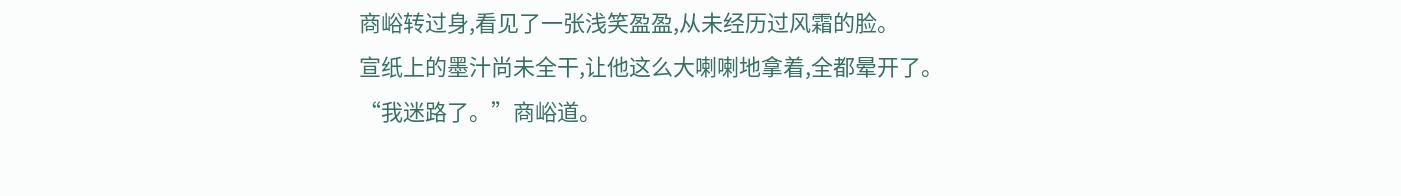商峪转过身,看见了一张浅笑盈盈,从未经历过风霜的脸。
宣纸上的墨汁尚未全干,让他这么大喇喇地拿着,全都晕开了。
“我迷路了。”商峪道。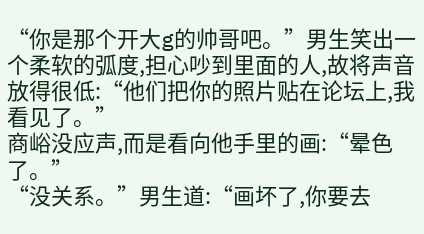“你是那个开大g的帅哥吧。”男生笑出一个柔软的弧度,担心吵到里面的人,故将声音放得很低:“他们把你的照片贴在论坛上,我看见了。”
商峪没应声,而是看向他手里的画:“晕色了。”
“没关系。”男生道:“画坏了,你要去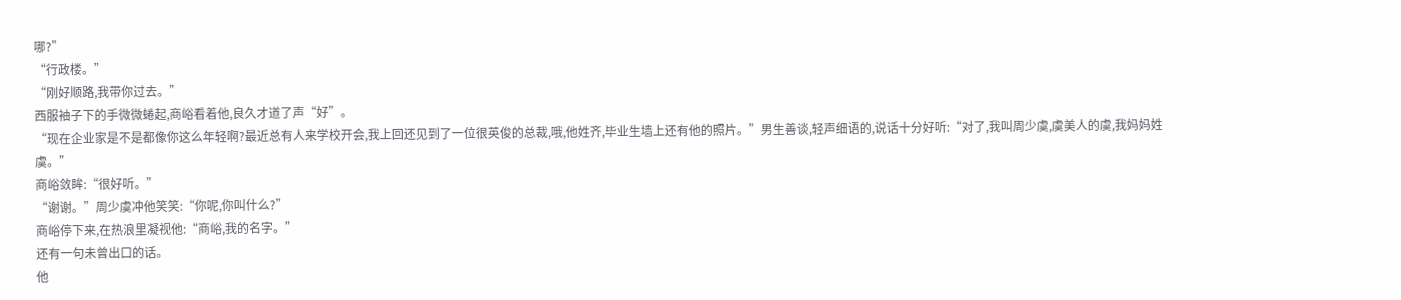哪?”
“行政楼。”
“刚好顺路,我带你过去。”
西服袖子下的手微微蜷起,商峪看着他,良久才道了声“好”。
“现在企业家是不是都像你这么年轻啊?最近总有人来学校开会,我上回还见到了一位很英俊的总裁,哦,他姓齐,毕业生墙上还有他的照片。”男生善谈,轻声细语的,说话十分好听:“对了,我叫周少虞,虞美人的虞,我妈妈姓虞。”
商峪敛眸:“很好听。”
“谢谢。”周少虞冲他笑笑:“你呢,你叫什么?”
商峪停下来,在热浪里凝视他:“商峪,我的名字。”
还有一句未曾出口的话。
他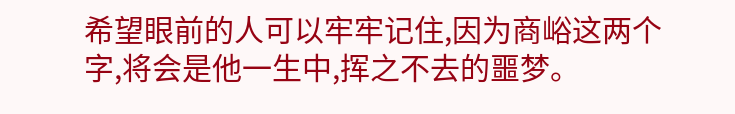希望眼前的人可以牢牢记住,因为商峪这两个字,将会是他一生中,挥之不去的噩梦。